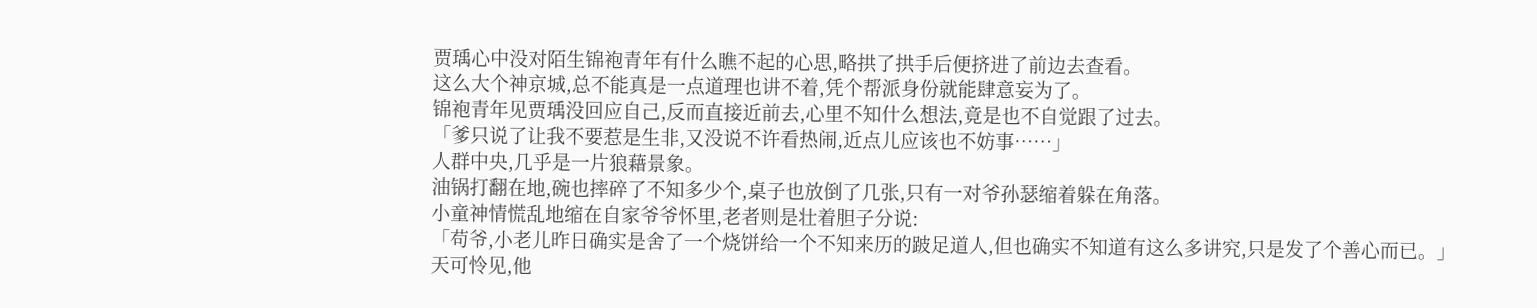贾瑀心中没对陌生锦袍青年有什么瞧不起的心思,略拱了拱手后便挤进了前边去查看。
这么大个神京城,总不能真是一点道理也讲不着,凭个帮派身份就能肆意妄为了。
锦袍青年见贾瑀没回应自己,反而直接近前去,心里不知什么想法,竟是也不自觉跟了过去。
「爹只说了让我不要惹是生非,又没说不许看热闹,近点儿应该也不妨事……」
人群中央,几乎是一片狼藉景象。
油锅打翻在地,碗也摔碎了不知多少个,桌子也放倒了几张,只有一对爷孙瑟缩着躲在角落。
小童神情慌乱地缩在自家爷爷怀里,老者则是壮着胆子分说:
「苟爷,小老儿昨日确实是舍了一个烧饼给一个不知来历的跛足道人,但也确实不知道有这么多讲究,只是发了个善心而已。」
天可怜见,他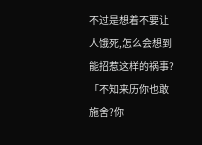不过是想着不要让人饿死,怎么会想到能招惹这样的祸事?
「不知来历你也敢施舍?你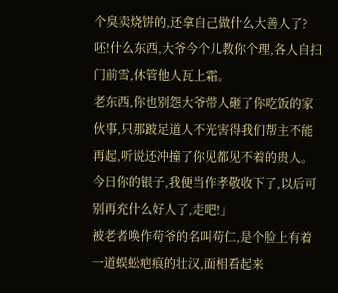个臭卖烧饼的,还拿自己做什么大善人了?
呸!什么东西,大爷今个儿教你个理,各人自扫门前雪,休管他人瓦上霜。
老东西,你也别怨大爷带人砸了你吃饭的家伙事,只那跛足道人不光害得我们帮主不能再起,听说还冲撞了你见都见不着的贵人。
今日你的银子,我便当作孝敬收下了,以后可别再充什么好人了,走吧!」
被老者唤作苟爷的名叫苟仁,是个脸上有着一道蜈蚣疤痕的壮汉,面相看起来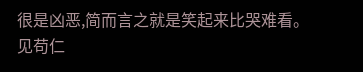很是凶恶,简而言之就是笑起来比哭难看。
见苟仁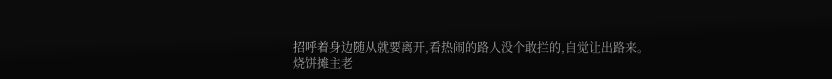招呼着身边随从就要离开,看热闹的路人没个敢拦的,自觉让出路来。
烧饼摊主老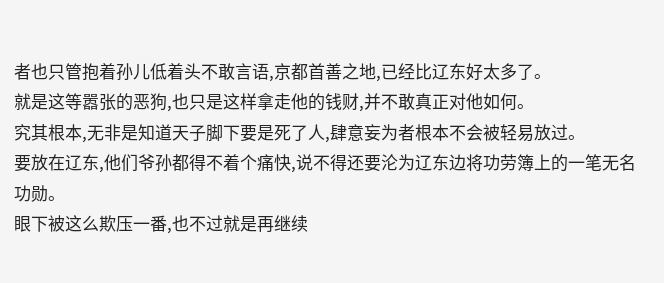者也只管抱着孙儿低着头不敢言语,京都首善之地,已经比辽东好太多了。
就是这等嚣张的恶狗,也只是这样拿走他的钱财,并不敢真正对他如何。
究其根本,无非是知道天子脚下要是死了人,肆意妄为者根本不会被轻易放过。
要放在辽东,他们爷孙都得不着个痛快,说不得还要沦为辽东边将功劳簿上的一笔无名功勋。
眼下被这么欺压一番,也不过就是再继续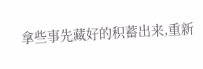拿些事先藏好的积蓄出来,重新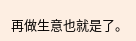再做生意也就是了。